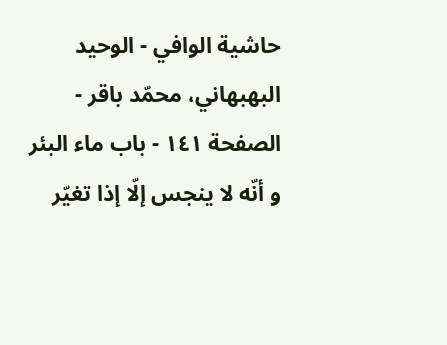حاشية الوافي - الوحيد البهبهاني، محمّد باقر - الصفحة ١٤١ - باب ماء البئر و أنّه لا ينجس إلّا إذا تغيّر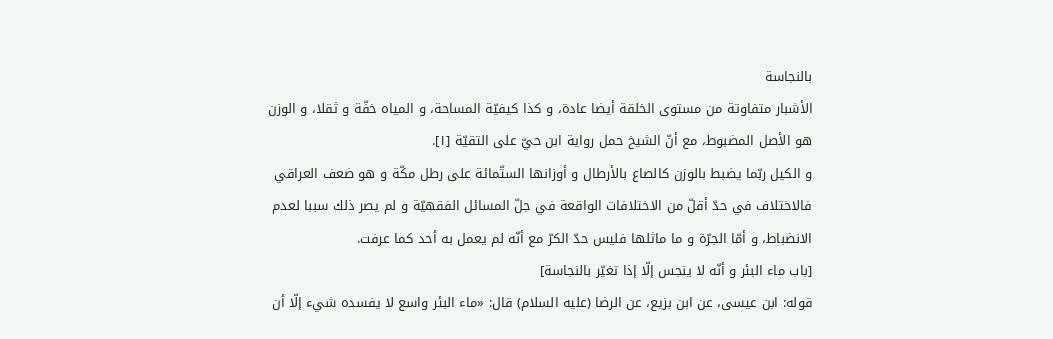بالنجاسة
الأشبار متفاوتة من مستوى الخلقة أيضا عادة، و كذا كيفيّة المساحة، و المياه خفّة و ثقلا، و الوزن هو الأصل المضبوط، مع أنّ الشيخ حمل رواية ابن حيّ على التقيّة [١].
و الكيل ربّما يضبط بالوزن كالصاع بالأرطال و أوزانها الستّمائة على رطل مكّة و هو ضعف العراقي فالاختلاف في حدّ أقلّ من الاختلافات الواقعة في جلّ المسائل الفقهيّة و لم يصر ذلك سببا لعدم الانضباط، و أمّا الجرّة و ما ماثلها فليس حدّ الكرّ مع أنّه لم يعمل به أحد كما عرفت.
[باب ماء البئر و أنّه لا ينجس إلّا إذا تغيّر بالنجاسة]
قوله: ابن عيسى، عن ابن بزيع، عن الرضا (عليه السلام) قال: «ماء البئر واسع لا يفسده شيء إلّا أن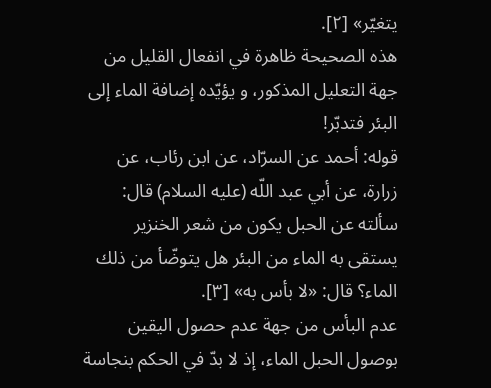يتغيّر» [٢].
هذه الصحيحة ظاهرة في انفعال القليل من جهة التعليل المذكور، و يؤيّده إضافة الماء إلى البئر فتدبّر!
قوله: أحمد عن السرّاد، عن ابن رئاب، عن زرارة، عن أبي عبد اللّه (عليه السلام) قال: سألته عن الحبل يكون من شعر الخنزير يستقى به الماء من البئر هل يتوضّأ من ذلك الماء؟ قال: «لا بأس به» [٣].
عدم البأس من جهة عدم حصول اليقين بوصول الحبل الماء، إذ لا بدّ في الحكم بنجاسة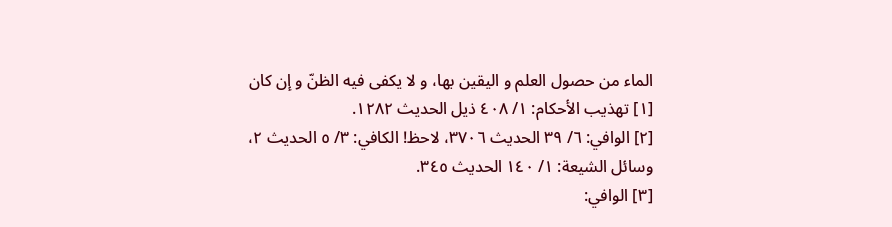الماء من حصول العلم و اليقين بها، و لا يكفى فيه الظنّ و إن كان
[١] تهذيب الأحكام: ١/ ٤٠٨ ذيل الحديث ١٢٨٢.
[٢] الوافي: ٦/ ٣٩ الحديث ٣٧٠٦، لاحظ! الكافي: ٣/ ٥ الحديث ٢، وسائل الشيعة: ١/ ١٤٠ الحديث ٣٤٥.
[٣] الوافي: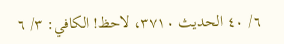٦/ ٤٠ الحديث ٣٧١٠، لاحظ! الكافي: ٣/ ٦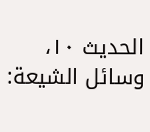الحديث ١٠، وسائل الشيعة: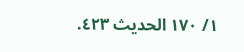١/ ١٧٠ الحديث ٤٢٣.